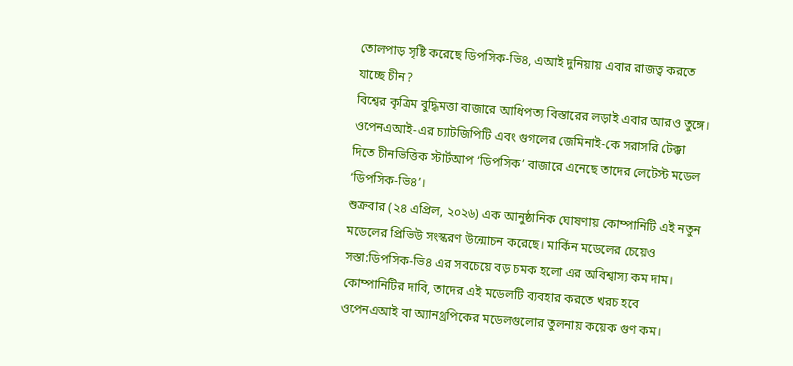তোলপাড় সৃষ্টি করেছে ডিপসিক-ভি৪, এআই দুনিয়ায় এবার রাজত্ব করতে যাচ্ছে চীন?
বিশ্বের কৃত্রিম বুদ্ধিমত্তা বাজারে আধিপত্য বিস্তারের লড়াই এবার আরও তুঙ্গে। ওপেনএআই-এর চ্যাটজিপিটি এবং গুগলের জেমিনাই-কে সরাসরি টেক্কা দিতে চীনভিত্তিক স্টার্টআপ ‘ডিপসিক’ বাজারে এনেছে তাদের লেটেস্ট মডেল ‘ডিপসিক-ভি৪’।
শুক্রবার (২৪ এপ্রিল, ২০২৬) এক আনুষ্ঠানিক ঘোষণায় কোম্পানিটি এই নতুন মডেলের প্রিভিউ সংস্করণ উন্মোচন করেছে। মার্কিন মডেলের চেয়েও সস্তা:ডিপসিক-ভি৪ এর সবচেয়ে বড় চমক হলো এর অবিশ্বাস্য কম দাম। কোম্পানিটির দাবি, তাদের এই মডেলটি ব্যবহার করতে খরচ হবে ওপেনএআই বা অ্যানথ্রপিকের মডেলগুলোর তুলনায় কয়েক গুণ কম।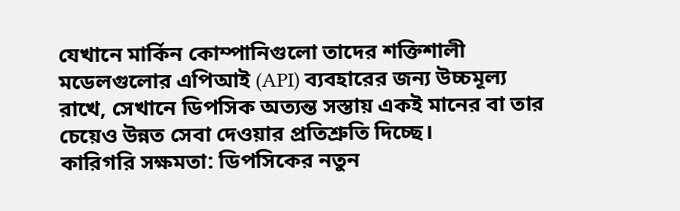যেখানে মার্কিন কোম্পানিগুলো তাদের শক্তিশালী মডেলগুলোর এপিআই (API) ব্যবহারের জন্য উচ্চমূল্য রাখে, সেখানে ডিপসিক অত্যন্ত সস্তায় একই মানের বা তার চেয়েও উন্নত সেবা দেওয়ার প্রতিশ্রুতি দিচ্ছে।
কারিগরি সক্ষমতা: ডিপসিকের নতুন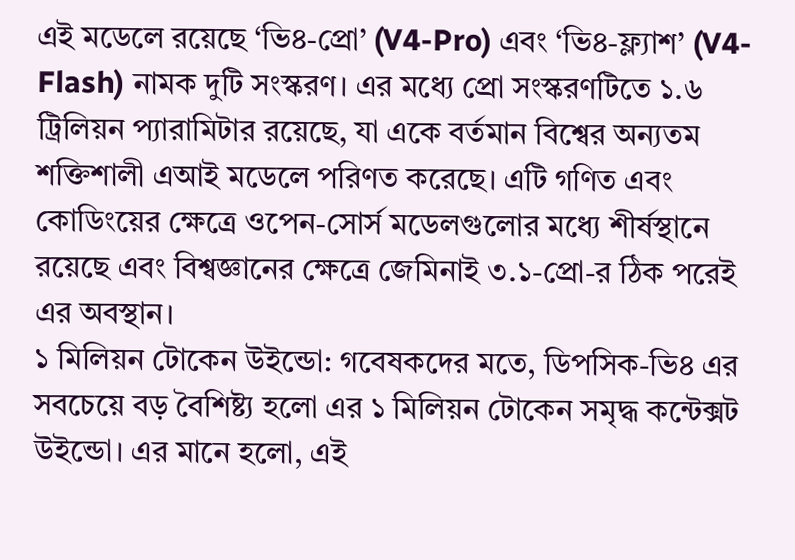এই মডেলে রয়েছে ‘ভি৪-প্রো’ (V4-Pro) এবং ‘ভি৪-ফ্ল্যাশ’ (V4-Flash) নামক দুটি সংস্করণ। এর মধ্যে প্রো সংস্করণটিতে ১.৬ ট্রিলিয়ন প্যারামিটার রয়েছে, যা একে বর্তমান বিশ্বের অন্যতম শক্তিশালী এআই মডেলে পরিণত করেছে। এটি গণিত এবং কোডিংয়ের ক্ষেত্রে ওপেন-সোর্স মডেলগুলোর মধ্যে শীর্ষস্থানে রয়েছে এবং বিশ্বজ্ঞানের ক্ষেত্রে জেমিনাই ৩.১-প্রো-র ঠিক পরেই এর অবস্থান।
১ মিলিয়ন টোকেন উইন্ডো: গবেষকদের মতে, ডিপসিক-ভি৪ এর সবচেয়ে বড় বৈশিষ্ট্য হলো এর ১ মিলিয়ন টোকেন সমৃদ্ধ কন্টেক্সট উইন্ডো। এর মানে হলো, এই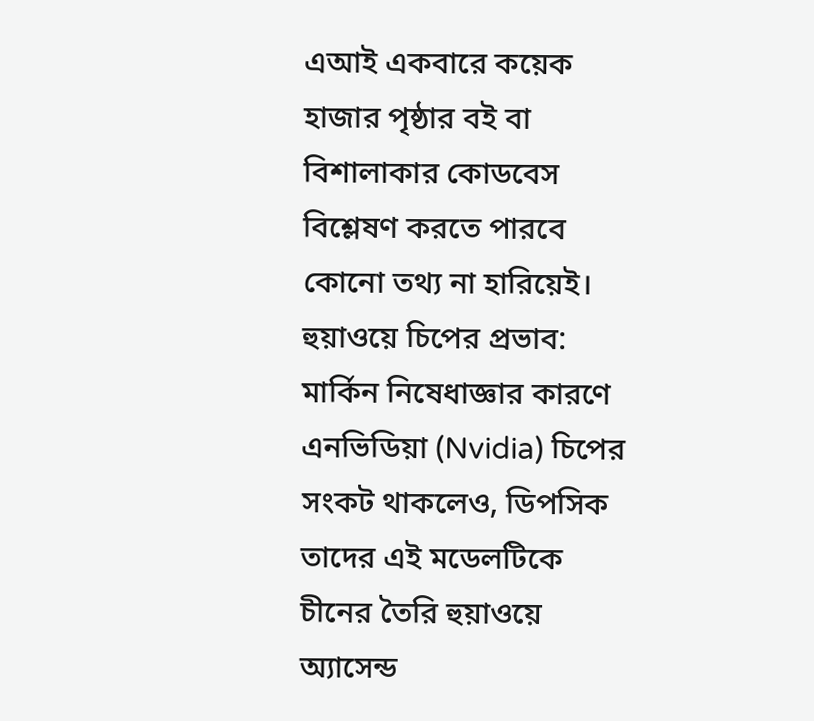এআই একবারে কয়েক হাজার পৃষ্ঠার বই বা বিশালাকার কোডবেস বিশ্লেষণ করতে পারবে কোনো তথ্য না হারিয়েই।
হুয়াওয়ে চিপের প্রভাব: মার্কিন নিষেধাজ্ঞার কারণে এনভিডিয়া (Nvidia) চিপের সংকট থাকলেও, ডিপসিক তাদের এই মডেলটিকে চীনের তৈরি হুয়াওয়ে অ্যাসেন্ড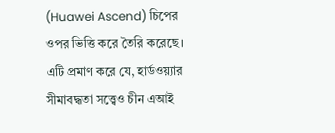(Huawei Ascend) চিপের ওপর ভিত্তি করে তৈরি করেছে। এটি প্রমাণ করে যে, হার্ডওয়্যার সীমাবদ্ধতা সত্ত্বেও চীন এআই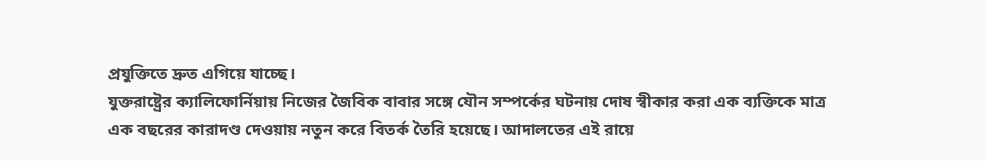প্রযুক্তিতে দ্রুত এগিয়ে যাচ্ছে।
যুক্তরাষ্ট্রের ক্যালিফোর্নিয়ায় নিজের জৈবিক বাবার সঙ্গে যৌন সম্পর্কের ঘটনায় দোষ স্বীকার করা এক ব্যক্তিকে মাত্র এক বছরের কারাদণ্ড দেওয়ায় নতুন করে বিতর্ক তৈরি হয়েছে। আদালতের এই রায়ে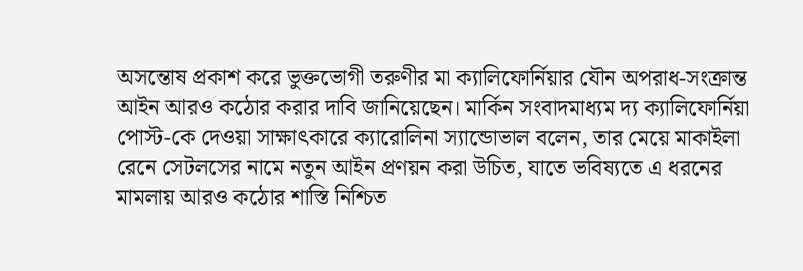অসন্তোষ প্রকাশ করে ভুক্তভোগী তরুণীর মা ক্যালিফোর্নিয়ার যৌন অপরাধ-সংক্রান্ত আইন আরও কঠোর করার দাবি জানিয়েছেন। মার্কিন সংবাদমাধ্যম দ্য ক্যালিফোর্নিয়া পোস্ট-কে দেওয়া সাক্ষাৎকারে ক্যারোলিনা স্যান্ডোভাল বলেন, তার মেয়ে মাকাইলা রেনে সেটলসের নামে নতুন আইন প্রণয়ন করা উচিত, যাতে ভবিষ্যতে এ ধরনের মামলায় আরও কঠোর শাস্তি নিশ্চিত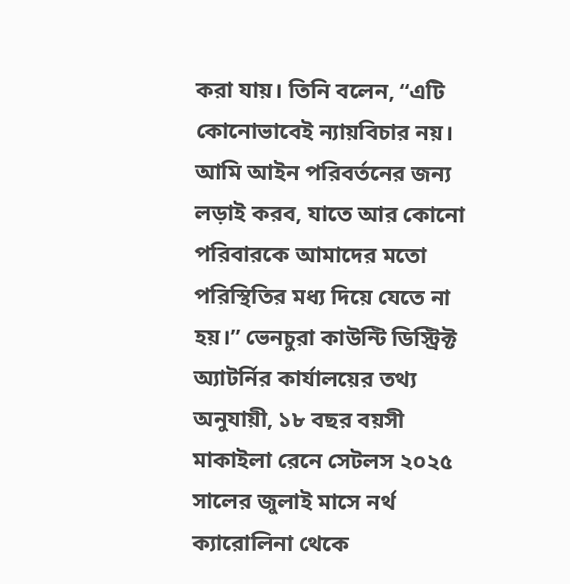করা যায়। তিনি বলেন, “এটি কোনোভাবেই ন্যায়বিচার নয়। আমি আইন পরিবর্তনের জন্য লড়াই করব, যাতে আর কোনো পরিবারকে আমাদের মতো পরিস্থিতির মধ্য দিয়ে যেতে না হয়।” ভেনচুরা কাউন্টি ডিস্ট্রিক্ট অ্যাটর্নির কার্যালয়ের তথ্য অনুযায়ী, ১৮ বছর বয়সী মাকাইলা রেনে সেটলস ২০২৫ সালের জুলাই মাসে নর্থ ক্যারোলিনা থেকে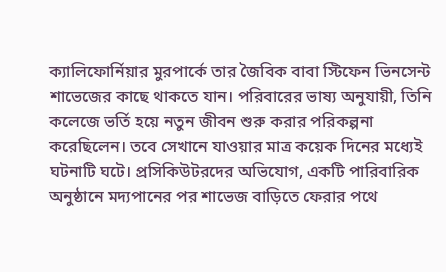ক্যালিফোর্নিয়ার মুরপার্কে তার জৈবিক বাবা স্টিফেন ভিনসেন্ট শাভেজের কাছে থাকতে যান। পরিবারের ভাষ্য অনুযায়ী, তিনি কলেজে ভর্তি হয়ে নতুন জীবন শুরু করার পরিকল্পনা করেছিলেন। তবে সেখানে যাওয়ার মাত্র কয়েক দিনের মধ্যেই ঘটনাটি ঘটে। প্রসিকিউটরদের অভিযোগ, একটি পারিবারিক অনুষ্ঠানে মদ্যপানের পর শাভেজ বাড়িতে ফেরার পথে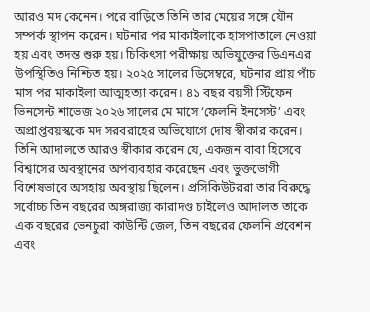আরও মদ কেনেন। পরে বাড়িতে তিনি তার মেয়ের সঙ্গে যৌন সম্পর্ক স্থাপন করেন। ঘটনার পর মাকাইলাকে হাসপাতালে নেওয়া হয় এবং তদন্ত শুরু হয়। চিকিৎসা পরীক্ষায় অভিযুক্তের ডিএনএর উপস্থিতিও নিশ্চিত হয়। ২০২৫ সালের ডিসেম্বরে, ঘটনার প্রায় পাঁচ মাস পর মাকাইলা আত্মহত্যা করেন। ৪১ বছর বয়সী স্টিফেন ভিনসেন্ট শাভেজ ২০২৬ সালের মে মাসে ‘ফেলনি ইনসেস্ট’ এবং অপ্রাপ্তবয়স্ককে মদ সরবরাহের অভিযোগে দোষ স্বীকার করেন। তিনি আদালতে আরও স্বীকার করেন যে, একজন বাবা হিসেবে বিশ্বাসের অবস্থানের অপব্যবহার করেছেন এবং ভুক্তভোগী বিশেষভাবে অসহায় অবস্থায় ছিলেন। প্রসিকিউটররা তার বিরুদ্ধে সর্বোচ্চ তিন বছরের অঙ্গরাজ্য কারাদণ্ড চাইলেও আদালত তাকে এক বছরের ভেনচুরা কাউন্টি জেল, তিন বছরের ফেলনি প্রবেশন এবং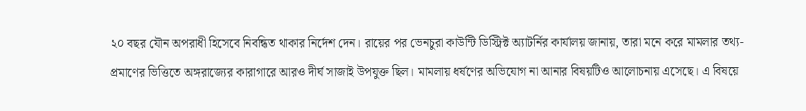২০ বছর যৌন অপরাধী হিসেবে নিবন্ধিত থাকার নির্দেশ দেন। রায়ের পর ভেনচুরা কাউন্টি ডিস্ট্রিক্ট অ্যাটর্নির কার্যালয় জানায়, তারা মনে করে মামলার তথ্য-প্রমাণের ভিত্তিতে অঙ্গরাজ্যের কারাগারে আরও দীর্ঘ সাজাই উপযুক্ত ছিল। মামলায় ধর্ষণের অভিযোগ না আনার বিষয়টিও আলোচনায় এসেছে। এ বিষয়ে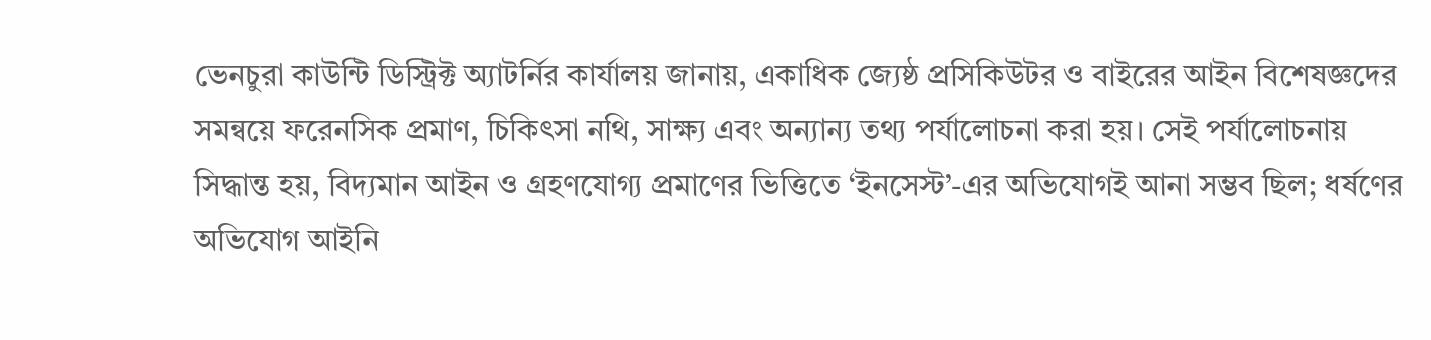ভেনচুরা কাউন্টি ডিস্ট্রিক্ট অ্যাটর্নির কার্যালয় জানায়, একাধিক জ্যেষ্ঠ প্রসিকিউটর ও বাইরের আইন বিশেষজ্ঞদের সমন্বয়ে ফরেনসিক প্রমাণ, চিকিৎসা নথি, সাক্ষ্য এবং অন্যান্য তথ্য পর্যালোচনা করা হয়। সেই পর্যালোচনায় সিদ্ধান্ত হয়, বিদ্যমান আইন ও গ্রহণযোগ্য প্রমাণের ভিত্তিতে ‘ইনসেস্ট’-এর অভিযোগই আনা সম্ভব ছিল; ধর্ষণের অভিযোগ আইনি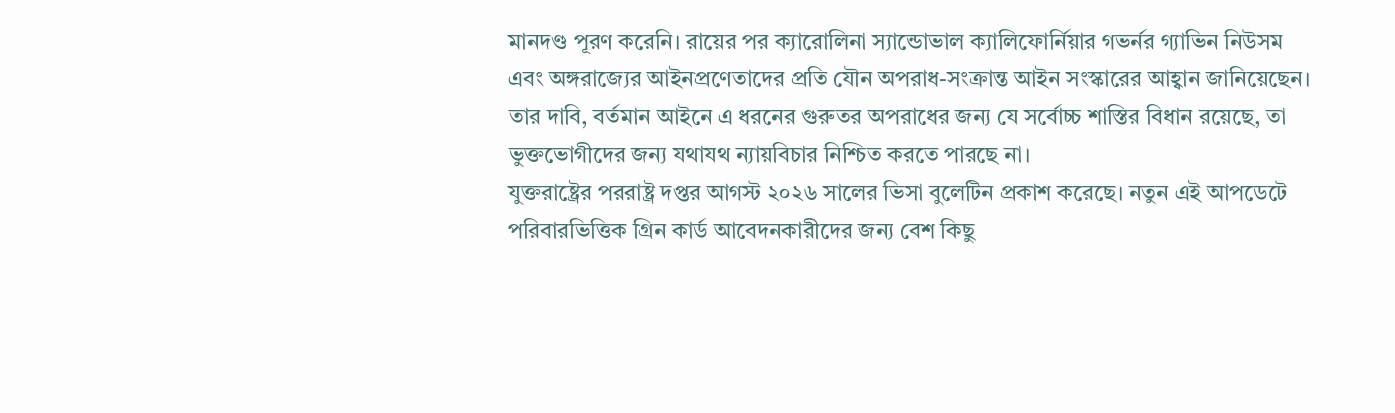মানদণ্ড পূরণ করেনি। রায়ের পর ক্যারোলিনা স্যান্ডোভাল ক্যালিফোর্নিয়ার গভর্নর গ্যাভিন নিউসম এবং অঙ্গরাজ্যের আইনপ্রণেতাদের প্রতি যৌন অপরাধ-সংক্রান্ত আইন সংস্কারের আহ্বান জানিয়েছেন। তার দাবি, বর্তমান আইনে এ ধরনের গুরুতর অপরাধের জন্য যে সর্বোচ্চ শাস্তির বিধান রয়েছে, তা ভুক্তভোগীদের জন্য যথাযথ ন্যায়বিচার নিশ্চিত করতে পারছে না।
যুক্তরাষ্ট্রের পররাষ্ট্র দপ্তর আগস্ট ২০২৬ সালের ভিসা বুলেটিন প্রকাশ করেছে। নতুন এই আপডেটে পরিবারভিত্তিক গ্রিন কার্ড আবেদনকারীদের জন্য বেশ কিছু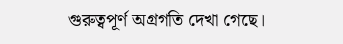গুরুত্বপূর্ণ অগ্রগতি দেখা গেছে।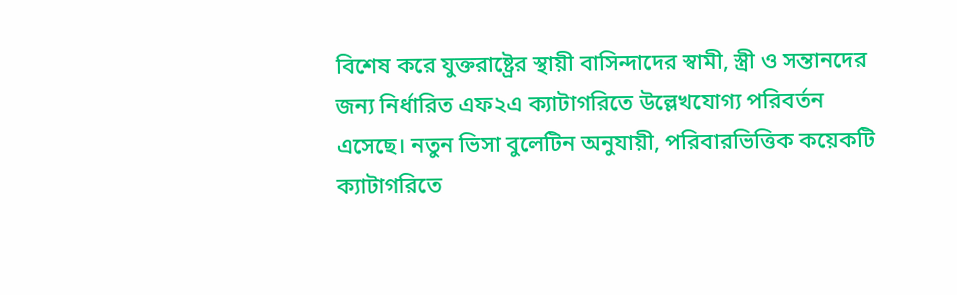বিশেষ করে যুক্তরাষ্ট্রের স্থায়ী বাসিন্দাদের স্বামী, স্ত্রী ও সন্তানদের জন্য নির্ধারিত এফ২এ ক্যাটাগরিতে উল্লেখযোগ্য পরিবর্তন এসেছে। নতুন ভিসা বুলেটিন অনুযায়ী, পরিবারভিত্তিক কয়েকটি ক্যাটাগরিতে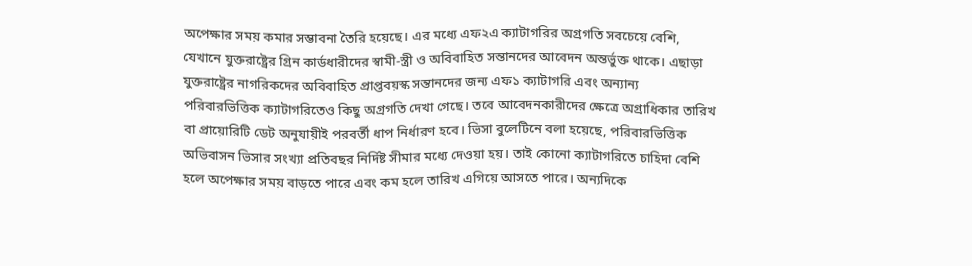অপেক্ষার সময় কমার সম্ভাবনা তৈরি হয়েছে। এর মধ্যে এফ২এ ক্যাটাগরির অগ্রগতি সবচেয়ে বেশি, যেখানে যুক্তরাষ্ট্রের গ্রিন কার্ডধারীদের স্বামী-স্ত্রী ও অবিবাহিত সন্তানদের আবেদন অন্তর্ভুক্ত থাকে। এছাড়া যুক্তরাষ্ট্রের নাগরিকদের অবিবাহিত প্রাপ্তবয়স্ক সন্তানদের জন্য এফ১ ক্যাটাগরি এবং অন্যান্য পরিবারভিত্তিক ক্যাটাগরিতেও কিছু অগ্রগতি দেখা গেছে। তবে আবেদনকারীদের ক্ষেত্রে অগ্রাধিকার তারিখ বা প্রায়োরিটি ডেট অনুযায়ীই পরবর্তী ধাপ নির্ধারণ হবে। ভিসা বুলেটিনে বলা হয়েছে, পরিবারভিত্তিক অভিবাসন ভিসার সংখ্যা প্রতিবছর নির্দিষ্ট সীমার মধ্যে দেওয়া হয়। তাই কোনো ক্যাটাগরিতে চাহিদা বেশি হলে অপেক্ষার সময় বাড়তে পারে এবং কম হলে তারিখ এগিয়ে আসতে পারে। অন্যদিকে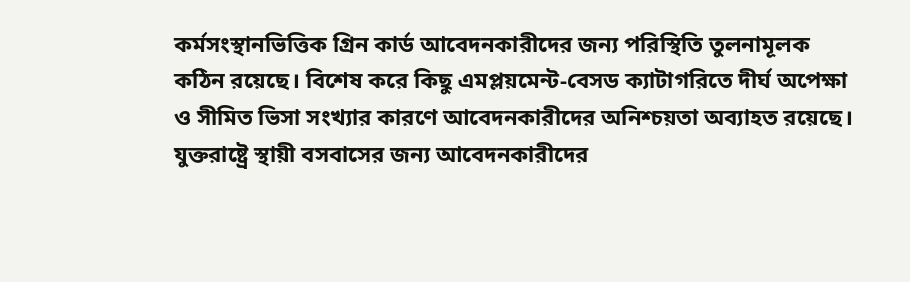কর্মসংস্থানভিত্তিক গ্রিন কার্ড আবেদনকারীদের জন্য পরিস্থিতি তুলনামূলক কঠিন রয়েছে। বিশেষ করে কিছু এমপ্লয়মেন্ট-বেসড ক্যাটাগরিতে দীর্ঘ অপেক্ষা ও সীমিত ভিসা সংখ্যার কারণে আবেদনকারীদের অনিশ্চয়তা অব্যাহত রয়েছে। যুক্তরাষ্ট্রে স্থায়ী বসবাসের জন্য আবেদনকারীদের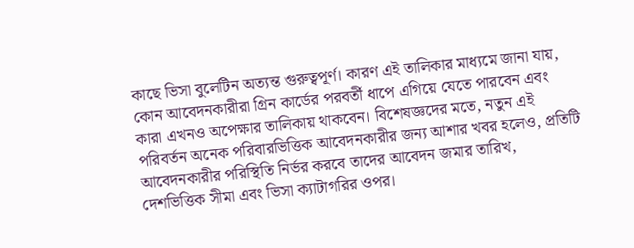কাছে ভিসা বুলেটিন অত্যন্ত গুরুত্বপূর্ণ। কারণ এই তালিকার মাধ্যমে জানা যায়, কোন আবেদনকারীরা গ্রিন কার্ডের পরবর্তী ধাপে এগিয়ে যেতে পারবেন এবং কারা এখনও অপেক্ষার তালিকায় থাকবেন। বিশেষজ্ঞদের মতে, নতুন এই পরিবর্তন অনেক পরিবারভিত্তিক আবেদনকারীর জন্য আশার খবর হলেও, প্রতিটি আবেদনকারীর পরিস্থিতি নির্ভর করবে তাদের আবেদন জমার তারিখ, দেশভিত্তিক সীমা এবং ভিসা ক্যাটাগরির ওপর।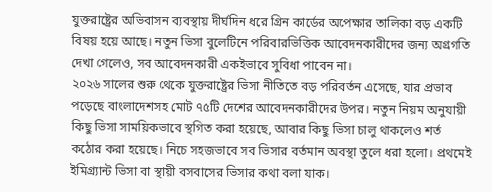যুক্তরাষ্ট্রের অভিবাসন ব্যবস্থায় দীর্ঘদিন ধরে গ্রিন কার্ডের অপেক্ষার তালিকা বড় একটি বিষয় হয়ে আছে। নতুন ভিসা বুলেটিনে পরিবারভিত্তিক আবেদনকারীদের জন্য অগ্রগতি দেখা গেলেও, সব আবেদনকারী একইভাবে সুবিধা পাবেন না।
২০২৬ সালের শুরু থেকে যুক্তরাষ্ট্রের ভিসা নীতিতে বড় পরিবর্তন এসেছে, যার প্রভাব পড়েছে বাংলাদেশসহ মোট ৭৫টি দেশের আবেদনকারীদের উপর। নতুন নিয়ম অনুযায়ী কিছু ভিসা সাময়িকভাবে স্থগিত করা হয়েছে, আবার কিছু ভিসা চালু থাকলেও শর্ত কঠোর করা হয়েছে। নিচে সহজভাবে সব ভিসার বর্তমান অবস্থা তুলে ধরা হলো। প্রথমেই ইমিগ্র্যান্ট ভিসা বা স্থায়ী বসবাসের ভিসার কথা বলা যাক।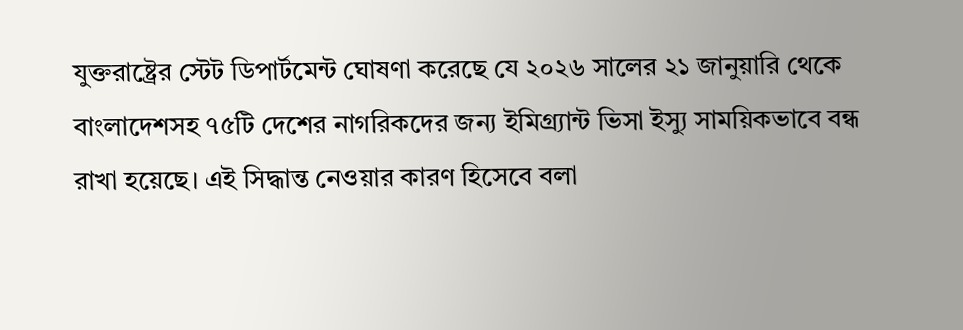যুক্তরাষ্ট্রের স্টেট ডিপার্টমেন্ট ঘোষণা করেছে যে ২০২৬ সালের ২১ জানুয়ারি থেকে বাংলাদেশসহ ৭৫টি দেশের নাগরিকদের জন্য ইমিগ্র্যান্ট ভিসা ইস্যু সাময়িকভাবে বন্ধ রাখা হয়েছে। এই সিদ্ধান্ত নেওয়ার কারণ হিসেবে বলা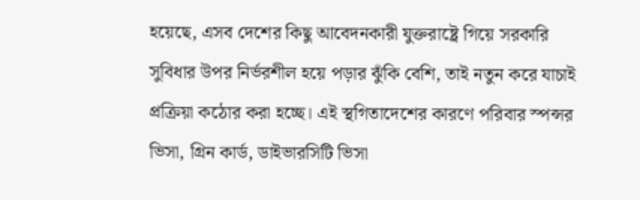হয়েছে, এসব দেশের কিছু আবেদনকারী যুক্তরাষ্ট্রে গিয়ে সরকারি সুবিধার উপর নির্ভরশীল হয়ে পড়ার ঝুঁকি বেশি, তাই নতুন করে যাচাই প্রক্রিয়া কঠোর করা হচ্ছে। এই স্থগিতাদেশের কারণে পরিবার স্পন্সর ভিসা, গ্রিন কার্ড, ডাইভারসিটি ভিসা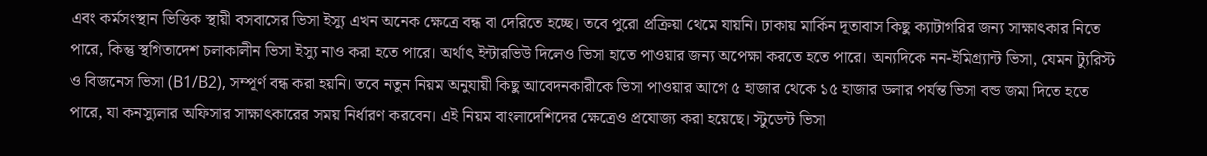এবং কর্মসংস্থান ভিত্তিক স্থায়ী বসবাসের ভিসা ইস্যু এখন অনেক ক্ষেত্রে বন্ধ বা দেরিতে হচ্ছে। তবে পুরো প্রক্রিয়া থেমে যায়নি। ঢাকায় মার্কিন দূতাবাস কিছু ক্যাটাগরির জন্য সাক্ষাৎকার নিতে পারে, কিন্তু স্থগিতাদেশ চলাকালীন ভিসা ইস্যু নাও করা হতে পারে। অর্থাৎ ইন্টারভিউ দিলেও ভিসা হাতে পাওয়ার জন্য অপেক্ষা করতে হতে পারে। অন্যদিকে নন-ইমিগ্র্যান্ট ভিসা, যেমন ট্যুরিস্ট ও বিজনেস ভিসা (B1/B2), সম্পূর্ণ বন্ধ করা হয়নি। তবে নতুন নিয়ম অনুযায়ী কিছু আবেদনকারীকে ভিসা পাওয়ার আগে ৫ হাজার থেকে ১৫ হাজার ডলার পর্যন্ত ভিসা বন্ড জমা দিতে হতে পারে, যা কনস্যুলার অফিসার সাক্ষাৎকারের সময় নির্ধারণ করবেন। এই নিয়ম বাংলাদেশিদের ক্ষেত্রেও প্রযোজ্য করা হয়েছে। স্টুডেন্ট ভিসা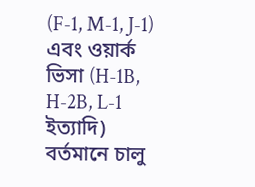(F-1, M-1, J-1) এবং ওয়ার্ক ভিসা (H-1B, H-2B, L-1 ইত্যাদি) বর্তমানে চালু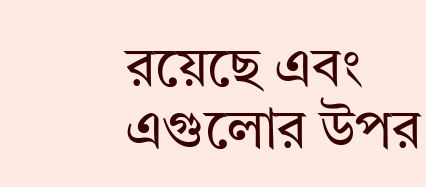রয়েছে এবং এগুলোর উপর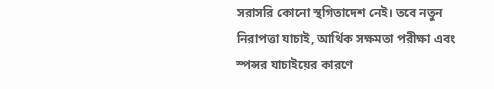সরাসরি কোনো স্থগিতাদেশ নেই। তবে নতুন নিরাপত্তা যাচাই, আর্থিক সক্ষমতা পরীক্ষা এবং স্পন্সর যাচাইয়ের কারণে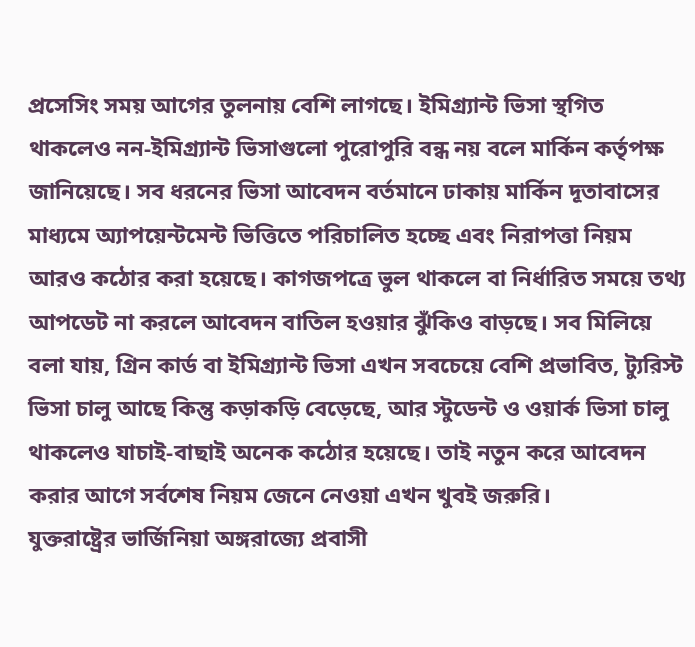প্রসেসিং সময় আগের তুলনায় বেশি লাগছে। ইমিগ্র্যান্ট ভিসা স্থগিত থাকলেও নন-ইমিগ্র্যান্ট ভিসাগুলো পুরোপুরি বন্ধ নয় বলে মার্কিন কর্তৃপক্ষ জানিয়েছে। সব ধরনের ভিসা আবেদন বর্তমানে ঢাকায় মার্কিন দূতাবাসের মাধ্যমে অ্যাপয়েন্টমেন্ট ভিত্তিতে পরিচালিত হচ্ছে এবং নিরাপত্তা নিয়ম আরও কঠোর করা হয়েছে। কাগজপত্রে ভুল থাকলে বা নির্ধারিত সময়ে তথ্য আপডেট না করলে আবেদন বাতিল হওয়ার ঝুঁকিও বাড়ছে। সব মিলিয়ে বলা যায়, গ্রিন কার্ড বা ইমিগ্র্যান্ট ভিসা এখন সবচেয়ে বেশি প্রভাবিত, ট্যুরিস্ট ভিসা চালু আছে কিন্তু কড়াকড়ি বেড়েছে, আর স্টুডেন্ট ও ওয়ার্ক ভিসা চালু থাকলেও যাচাই-বাছাই অনেক কঠোর হয়েছে। তাই নতুন করে আবেদন করার আগে সর্বশেষ নিয়ম জেনে নেওয়া এখন খুবই জরুরি।
যুক্তরাষ্ট্রের ভার্জিনিয়া অঙ্গরাজ্যে প্রবাসী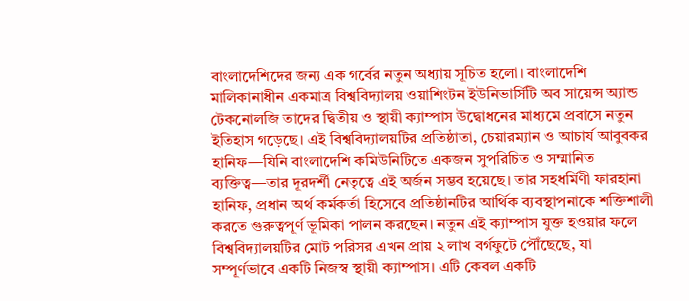বাংলাদেশিদের জন্য এক গর্বের নতুন অধ্যায় সূচিত হলো। বাংলাদেশি মালিকানাধীন একমাত্র বিশ্ববিদ্যালয় ওয়াশিংটন ইউনিভার্সিটি অব সায়েন্স অ্যান্ড টেকনোলজি তাদের দ্বিতীয় ও স্থায়ী ক্যাম্পাস উদ্বোধনের মাধ্যমে প্রবাসে নতুন ইতিহাস গড়েছে। এই বিশ্ববিদ্যালয়টির প্রতিষ্ঠাতা, চেয়ারম্যান ও আচার্য আবুবকর হানিফ—যিনি বাংলাদেশি কমিউনিটিতে একজন সুপরিচিত ও সম্মানিত ব্যক্তিত্ব—তার দূরদর্শী নেতৃত্বে এই অর্জন সম্ভব হয়েছে। তার সহধর্মিণী ফারহানা হানিফ, প্রধান অর্থ কর্মকর্তা হিসেবে প্রতিষ্ঠানটির আর্থিক ব্যবস্থাপনাকে শক্তিশালী করতে গুরুত্বপূর্ণ ভূমিকা পালন করছেন। নতুন এই ক্যাম্পাস যুক্ত হওয়ার ফলে বিশ্ববিদ্যালয়টির মোট পরিসর এখন প্রায় ২ লাখ বর্গফুটে পৌঁছেছে, যা সম্পূর্ণভাবে একটি নিজস্ব স্থায়ী ক্যাম্পাস। এটি কেবল একটি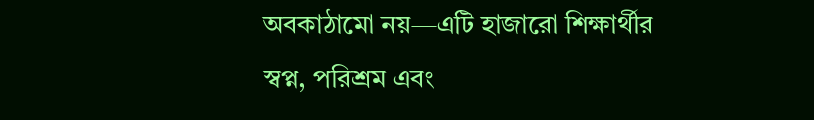অবকাঠামো নয়—এটি হাজারো শিক্ষার্থীর স্বপ্ন, পরিশ্রম এবং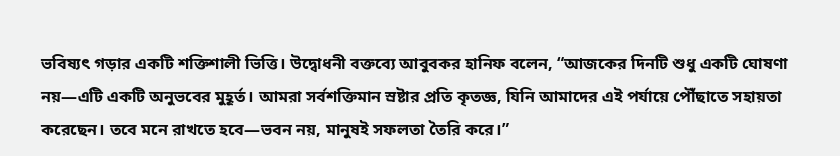ভবিষ্যৎ গড়ার একটি শক্তিশালী ভিত্তি। উদ্বোধনী বক্তব্যে আবুবকর হানিফ বলেন, “আজকের দিনটি শুধু একটি ঘোষণা নয়—এটি একটি অনুভবের মুহূর্ত। আমরা সর্বশক্তিমান স্রষ্টার প্রতি কৃতজ্ঞ, যিনি আমাদের এই পর্যায়ে পৌঁছাতে সহায়তা করেছেন। তবে মনে রাখতে হবে—ভবন নয়, মানুষই সফলতা তৈরি করে।”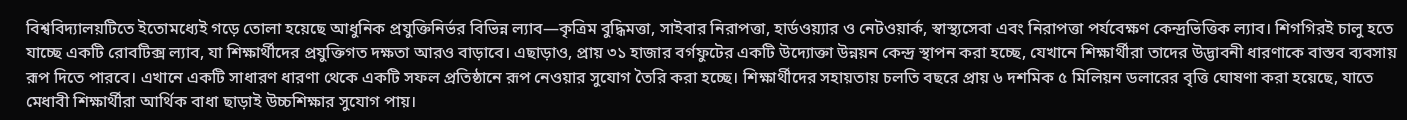বিশ্ববিদ্যালয়টিতে ইতোমধ্যেই গড়ে তোলা হয়েছে আধুনিক প্রযুক্তিনির্ভর বিভিন্ন ল্যাব—কৃত্রিম বুদ্ধিমত্তা, সাইবার নিরাপত্তা, হার্ডওয়্যার ও নেটওয়ার্ক, স্বাস্থ্যসেবা এবং নিরাপত্তা পর্যবেক্ষণ কেন্দ্রভিত্তিক ল্যাব। শিগগিরই চালু হতে যাচ্ছে একটি রোবটিক্স ল্যাব, যা শিক্ষার্থীদের প্রযুক্তিগত দক্ষতা আরও বাড়াবে। এছাড়াও, প্রায় ৩১ হাজার বর্গফুটের একটি উদ্যোক্তা উন্নয়ন কেন্দ্র স্থাপন করা হচ্ছে, যেখানে শিক্ষার্থীরা তাদের উদ্ভাবনী ধারণাকে বাস্তব ব্যবসায় রূপ দিতে পারবে। এখানে একটি সাধারণ ধারণা থেকে একটি সফল প্রতিষ্ঠানে রূপ নেওয়ার সুযোগ তৈরি করা হচ্ছে। শিক্ষার্থীদের সহায়তায় চলতি বছরে প্রায় ৬ দশমিক ৫ মিলিয়ন ডলারের বৃত্তি ঘোষণা করা হয়েছে, যাতে মেধাবী শিক্ষার্থীরা আর্থিক বাধা ছাড়াই উচ্চশিক্ষার সুযোগ পায়।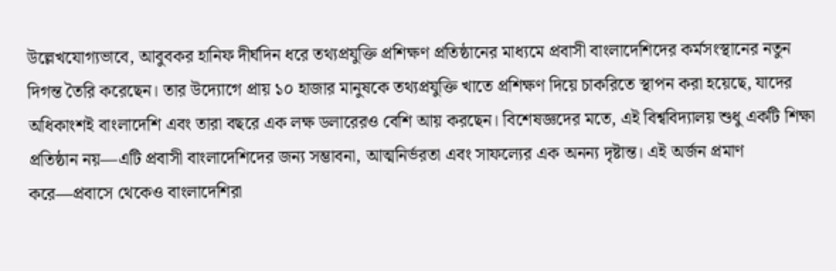উল্লেখযোগ্যভাবে, আবুবকর হানিফ দীর্ঘদিন ধরে তথ্যপ্রযুক্তি প্রশিক্ষণ প্রতিষ্ঠানের মাধ্যমে প্রবাসী বাংলাদেশিদের কর্মসংস্থানের নতুন দিগন্ত তৈরি করেছেন। তার উদ্যোগে প্রায় ১০ হাজার মানুষকে তথ্যপ্রযুক্তি খাতে প্রশিক্ষণ দিয়ে চাকরিতে স্থাপন করা হয়েছে, যাদের অধিকাংশই বাংলাদেশি এবং তারা বছরে এক লক্ষ ডলারেরও বেশি আয় করছেন। বিশেষজ্ঞদের মতে, এই বিশ্ববিদ্যালয় শুধু একটি শিক্ষা প্রতিষ্ঠান নয়—এটি প্রবাসী বাংলাদেশিদের জন্য সম্ভাবনা, আত্মনির্ভরতা এবং সাফল্যের এক অনন্য দৃষ্টান্ত। এই অর্জন প্রমাণ করে—প্রবাসে থেকেও বাংলাদেশিরা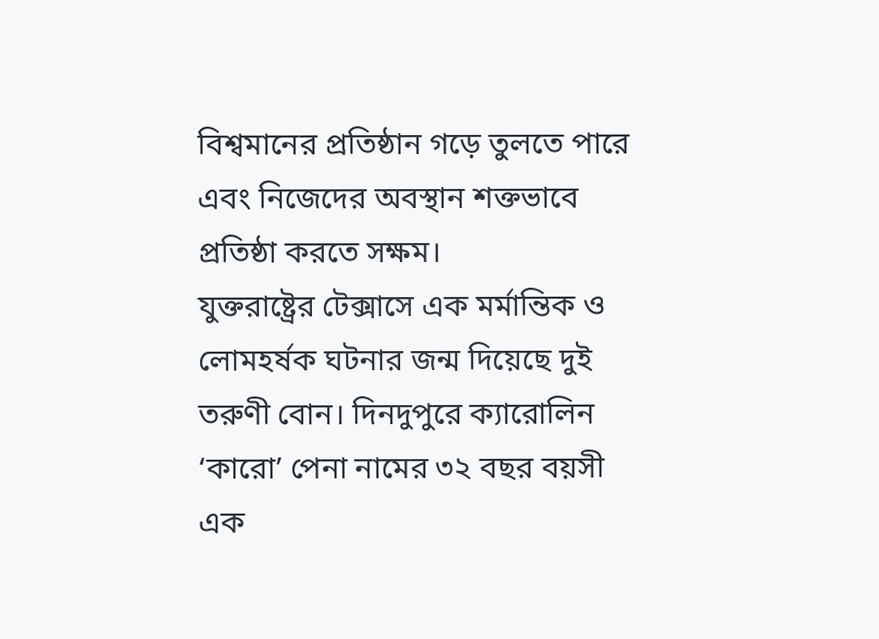বিশ্বমানের প্রতিষ্ঠান গড়ে তুলতে পারে এবং নিজেদের অবস্থান শক্তভাবে প্রতিষ্ঠা করতে সক্ষম।
যুক্তরাষ্ট্রের টেক্সাসে এক মর্মান্তিক ও লোমহর্ষক ঘটনার জন্ম দিয়েছে দুই তরুণী বোন। দিনদুপুরে ক্যারোলিন ‘কারো’ পেনা নামের ৩২ বছর বয়সী এক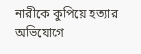নারীকে কুপিয়ে হত্যার অভিযোগে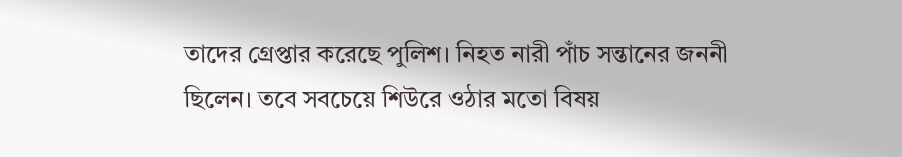তাদের গ্রেপ্তার করেছে পুলিশ। নিহত নারী পাঁচ সন্তানের জননী ছিলেন। তবে সবচেয়ে শিউরে ওঠার মতো বিষয়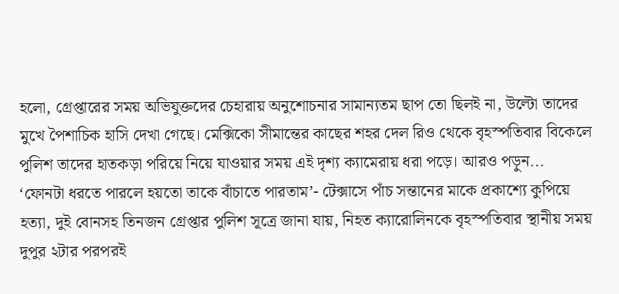হলো, গ্রেপ্তারের সময় অভিযুক্তদের চেহারায় অনুশোচনার সামান্যতম ছাপ তো ছিলই না, উল্টো তাদের মুখে পৈশাচিক হাসি দেখা গেছে। মেক্সিকো সীমান্তের কাছের শহর দেল রিও থেকে বৃহস্পতিবার বিকেলে পুলিশ তাদের হাতকড়া পরিয়ে নিয়ে যাওয়ার সময় এই দৃশ্য ক্যামেরায় ধরা পড়ে। আরও পড়ুন... ‘ফোনটা ধরতে পারলে হয়তো তাকে বাঁচাতে পারতাম’- টেক্সাসে পাঁচ সন্তানের মাকে প্রকাশ্যে কুপিয়ে হত্যা, দুই বোনসহ তিনজন গ্রেপ্তার পুলিশ সূত্রে জানা যায়, নিহত ক্যারোলিনকে বৃহস্পতিবার স্থানীয় সময় দুপুর ২টার পরপরই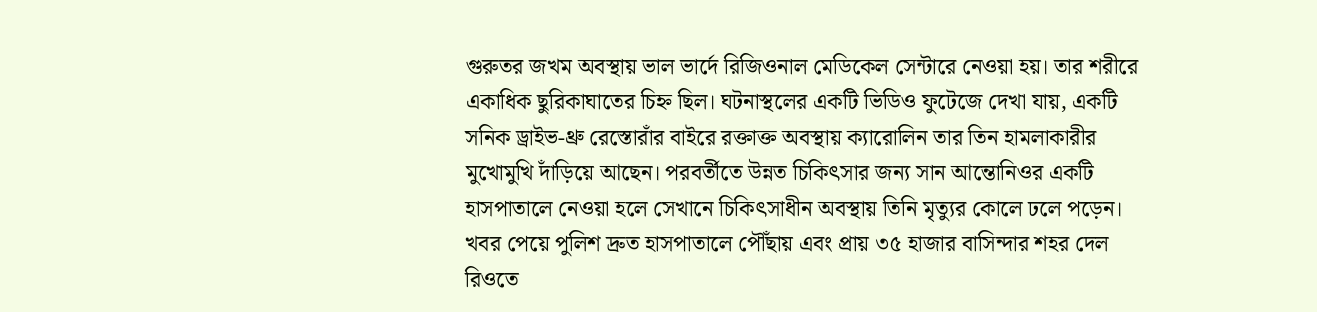গুরুতর জখম অবস্থায় ভাল ভার্দে রিজিওনাল মেডিকেল সেন্টারে নেওয়া হয়। তার শরীরে একাধিক ছুরিকাঘাতের চিহ্ন ছিল। ঘটনাস্থলের একটি ভিডিও ফুটেজে দেখা যায়, একটি সনিক ড্রাইভ-থ্রু রেস্তোরাঁর বাইরে রক্তাক্ত অবস্থায় ক্যারোলিন তার তিন হামলাকারীর মুখোমুখি দাঁড়িয়ে আছেন। পরবর্তীতে উন্নত চিকিৎসার জন্য সান আন্তোনিওর একটি হাসপাতালে নেওয়া হলে সেখানে চিকিৎসাধীন অবস্থায় তিনি মৃত্যুর কোলে ঢলে পড়েন। খবর পেয়ে পুলিশ দ্রুত হাসপাতালে পৌঁছায় এবং প্রায় ৩৫ হাজার বাসিন্দার শহর দেল রিওতে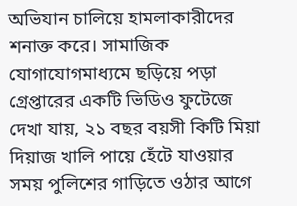অভিযান চালিয়ে হামলাকারীদের শনাক্ত করে। সামাজিক যোগাযোগমাধ্যমে ছড়িয়ে পড়া গ্রেপ্তারের একটি ভিডিও ফুটেজে দেখা যায়, ২১ বছর বয়সী কিটি মিয়া দিয়াজ খালি পায়ে হেঁটে যাওয়ার সময় পুলিশের গাড়িতে ওঠার আগে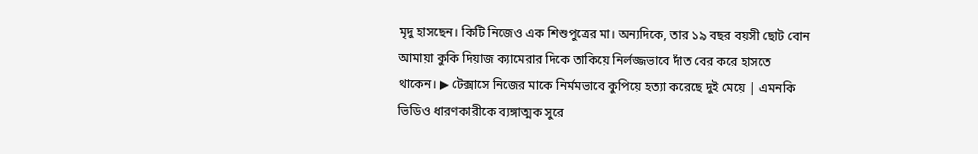মৃদু হাসছেন। কিটি নিজেও এক শিশুপুত্রের মা। অন্যদিকে, তার ১৯ বছর বয়সী ছোট বোন আমায়া কুকি দিয়াজ ক্যামেরার দিকে তাকিয়ে নির্লজ্জভাবে দাঁত বের করে হাসতে থাকেন। ▶ টেক্সাসে নিজের মাকে নির্মমভাবে কুপিয়ে হত্যা করেছে দুই মেয়ে | এমনকি ভিডিও ধারণকারীকে ব্যঙ্গাত্মক সুরে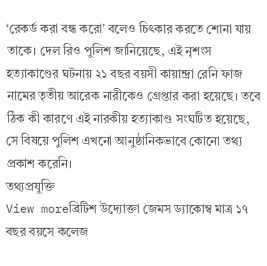‘রেকর্ড করা বন্ধ করো’ বলেও চিৎকার করতে শোনা যায় তাকে। দেল রিও পুলিশ জানিয়েছে, এই নৃশংস হত্যাকাণ্ডের ঘটনায় ২১ বছর বয়সী কায়ান্দ্রা রেনি ফাজ নামের তৃতীয় আরেক নারীকেও গ্রেপ্তার করা হয়েছে। তবে ঠিক কী কারণে এই নারকীয় হত্যাকাণ্ড সংঘটিত হয়েছে, সে বিষয়ে পুলিশ এখনো আনুষ্ঠানিকভাবে কোনো তথ্য প্রকাশ করেনি।
তথ্যপ্রযুক্তি
View moreব্রিটিশ উদ্যোক্তা জেমস ড্যাকোম্ব মাত্র ১৭ বছর বয়সে কলেজ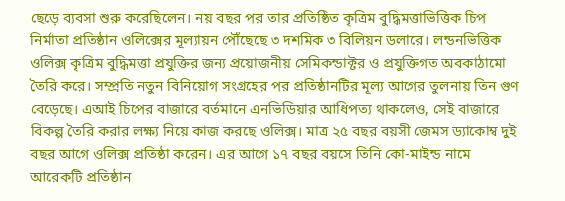ছেড়ে ব্যবসা শুরু করেছিলেন। নয় বছর পর তার প্রতিষ্ঠিত কৃত্রিম বুদ্ধিমত্তাভিত্তিক চিপ নির্মাতা প্রতিষ্ঠান ওলিক্সের মূল্যায়ন পৌঁছেছে ৩ দশমিক ৩ বিলিয়ন ডলারে। লন্ডনভিত্তিক ওলিক্স কৃত্রিম বুদ্ধিমত্তা প্রযুক্তির জন্য প্রয়োজনীয় সেমিকন্ডাক্টর ও প্রযুক্তিগত অবকাঠামো তৈরি করে। সম্প্রতি নতুন বিনিয়োগ সংগ্রহের পর প্রতিষ্ঠানটির মূল্য আগের তুলনায় তিন গুণ বেড়েছে। এআই চিপের বাজারে বর্তমানে এনভিডিয়ার আধিপত্য থাকলেও, সেই বাজারে বিকল্প তৈরি করার লক্ষ্য নিয়ে কাজ করছে ওলিক্স। মাত্র ২৫ বছর বয়সী জেমস ড্যাকোম্ব দুই বছর আগে ওলিক্স প্রতিষ্ঠা করেন। এর আগে ১৭ বছর বয়সে তিনি কো-মাইন্ড নামে আরেকটি প্রতিষ্ঠান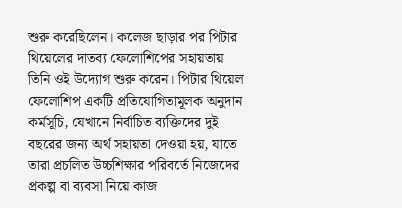শুরু করেছিলেন। কলেজ ছাড়ার পর পিটার থিয়েলের দাতব্য ফেলোশিপের সহায়তায় তিনি ওই উদ্যোগ শুরু করেন। পিটার থিয়েল ফেলোশিপ একটি প্রতিযোগিতামূলক অনুদান কর্মসূচি, যেখানে নির্বাচিত ব্যক্তিদের দুই বছরের জন্য অর্থ সহায়তা দেওয়া হয়, যাতে তারা প্রচলিত উচ্চশিক্ষার পরিবর্তে নিজেদের প্রকল্প বা ব্যবসা নিয়ে কাজ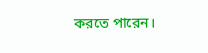করতে পারেন।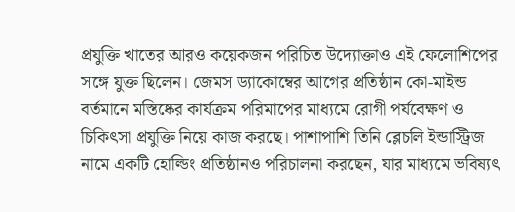প্রযুক্তি খাতের আরও কয়েকজন পরিচিত উদ্যোক্তাও এই ফেলোশিপের সঙ্গে যুক্ত ছিলেন। জেমস ড্যাকোম্বের আগের প্রতিষ্ঠান কো-মাইন্ড বর্তমানে মস্তিষ্কের কার্যক্রম পরিমাপের মাধ্যমে রোগী পর্যবেক্ষণ ও চিকিৎসা প্রযুক্তি নিয়ে কাজ করছে। পাশাপাশি তিনি ব্লেচলি ইন্ডাস্ট্রিজ নামে একটি হোল্ডিং প্রতিষ্ঠানও পরিচালনা করছেন, যার মাধ্যমে ভবিষ্যৎ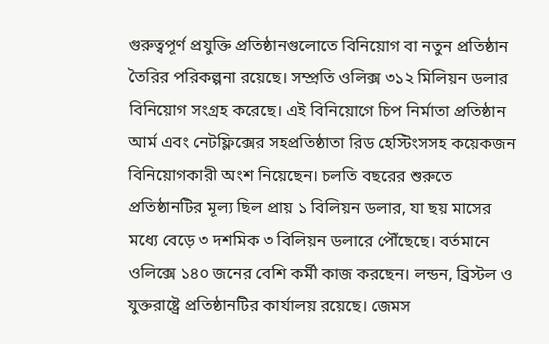গুরুত্বপূর্ণ প্রযুক্তি প্রতিষ্ঠানগুলোতে বিনিয়োগ বা নতুন প্রতিষ্ঠান তৈরির পরিকল্পনা রয়েছে। সম্প্রতি ওলিক্স ৩১২ মিলিয়ন ডলার বিনিয়োগ সংগ্রহ করেছে। এই বিনিয়োগে চিপ নির্মাতা প্রতিষ্ঠান আর্ম এবং নেটফ্লিক্সের সহপ্রতিষ্ঠাতা রিড হেস্টিংসসহ কয়েকজন বিনিয়োগকারী অংশ নিয়েছেন। চলতি বছরের শুরুতে প্রতিষ্ঠানটির মূল্য ছিল প্রায় ১ বিলিয়ন ডলার, যা ছয় মাসের মধ্যে বেড়ে ৩ দশমিক ৩ বিলিয়ন ডলারে পৌঁছেছে। বর্তমানে ওলিক্সে ১৪০ জনের বেশি কর্মী কাজ করছেন। লন্ডন, ব্রিস্টল ও যুক্তরাষ্ট্রে প্রতিষ্ঠানটির কার্যালয় রয়েছে। জেমস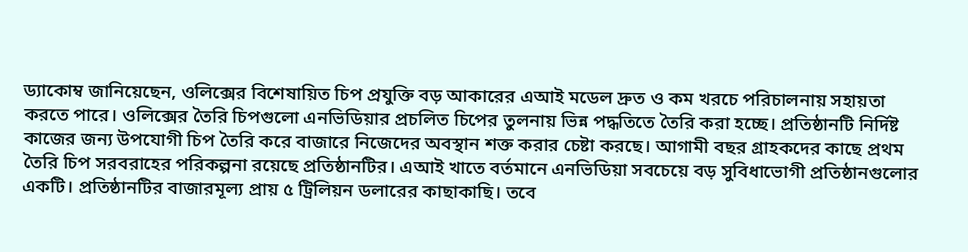ড্যাকোম্ব জানিয়েছেন, ওলিক্সের বিশেষায়িত চিপ প্রযুক্তি বড় আকারের এআই মডেল দ্রুত ও কম খরচে পরিচালনায় সহায়তা করতে পারে। ওলিক্সের তৈরি চিপগুলো এনভিডিয়ার প্রচলিত চিপের তুলনায় ভিন্ন পদ্ধতিতে তৈরি করা হচ্ছে। প্রতিষ্ঠানটি নির্দিষ্ট কাজের জন্য উপযোগী চিপ তৈরি করে বাজারে নিজেদের অবস্থান শক্ত করার চেষ্টা করছে। আগামী বছর গ্রাহকদের কাছে প্রথম তৈরি চিপ সরবরাহের পরিকল্পনা রয়েছে প্রতিষ্ঠানটির। এআই খাতে বর্তমানে এনভিডিয়া সবচেয়ে বড় সুবিধাভোগী প্রতিষ্ঠানগুলোর একটি। প্রতিষ্ঠানটির বাজারমূল্য প্রায় ৫ ট্রিলিয়ন ডলারের কাছাকাছি। তবে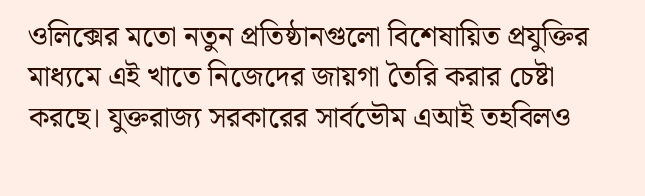ওলিক্সের মতো নতুন প্রতিষ্ঠানগুলো বিশেষায়িত প্রযুক্তির মাধ্যমে এই খাতে নিজেদের জায়গা তৈরি করার চেষ্টা করছে। যুক্তরাজ্য সরকারের সার্বভৌম এআই তহবিলও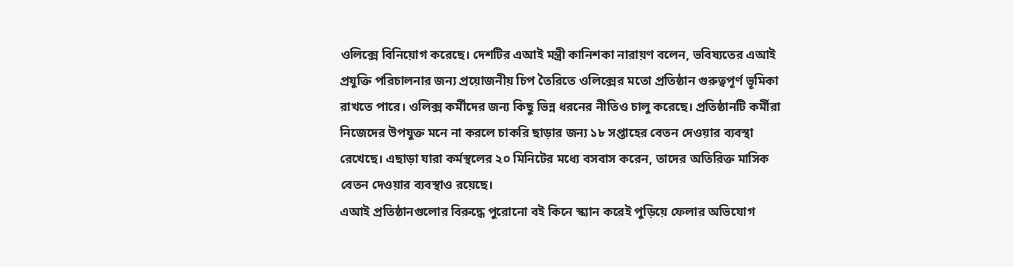ওলিক্সে বিনিয়োগ করেছে। দেশটির এআই মন্ত্রী কানিশকা নারায়ণ বলেন, ভবিষ্যতের এআই প্রযুক্তি পরিচালনার জন্য প্রয়োজনীয় চিপ তৈরিতে ওলিক্সের মতো প্রতিষ্ঠান গুরুত্বপূর্ণ ভূমিকা রাখতে পারে। ওলিক্স কর্মীদের জন্য কিছু ভিন্ন ধরনের নীতিও চালু করেছে। প্রতিষ্ঠানটি কর্মীরা নিজেদের উপযুক্ত মনে না করলে চাকরি ছাড়ার জন্য ১৮ সপ্তাহের বেতন দেওয়ার ব্যবস্থা রেখেছে। এছাড়া যারা কর্মস্থলের ২০ মিনিটের মধ্যে বসবাস করেন, তাদের অতিরিক্ত মাসিক বেতন দেওয়ার ব্যবস্থাও রয়েছে।
এআই প্রতিষ্ঠানগুলোর বিরুদ্ধে পুরোনো বই কিনে স্ক্যান করেই পুড়িয়ে ফেলার অভিযোগ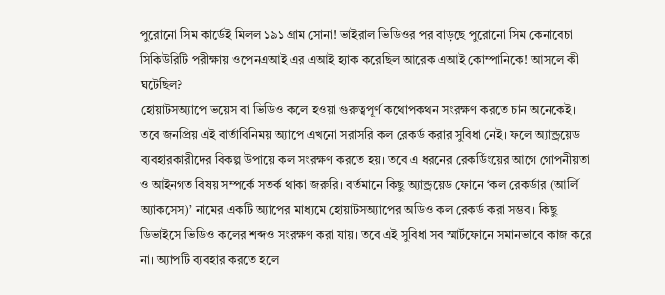পুরোনো সিম কার্ডেই মিলল ১৯১ গ্রাম সোনা! ভাইরাল ভিডিওর পর বাড়ছে পুরোনো সিম কেনাবেচা
সিকিউরিটি পরীক্ষায় ওপেনএআই এর এআই হ্যাক করেছিল আরেক এআই কোম্পানিকে! আসলে কী ঘটেছিল?
হোয়াটসঅ্যাপে ভয়েস বা ভিডিও কলে হওয়া গুরুত্বপূর্ণ কথোপকথন সংরক্ষণ করতে চান অনেকেই। তবে জনপ্রিয় এই বার্তাবিনিময় অ্যাপে এখনো সরাসরি কল রেকর্ড করার সুবিধা নেই। ফলে অ্যান্ড্রয়েড ব্যবহারকারীদের বিকল্প উপায়ে কল সংরক্ষণ করতে হয়। তবে এ ধরনের রেকর্ডিংয়ের আগে গোপনীয়তা ও আইনগত বিষয় সম্পর্কে সতর্ক থাকা জরুরি। বর্তমানে কিছু অ্যান্ড্রয়েড ফোনে ‘কল রেকর্ডার (আর্লি অ্যাকসেস)’ নামের একটি অ্যাপের মাধ্যমে হোয়াটসঅ্যাপের অডিও কল রেকর্ড করা সম্ভব। কিছু ডিভাইসে ভিডিও কলের শব্দও সংরক্ষণ করা যায়। তবে এই সুবিধা সব স্মার্টফোনে সমানভাবে কাজ করে না। অ্যাপটি ব্যবহার করতে হলে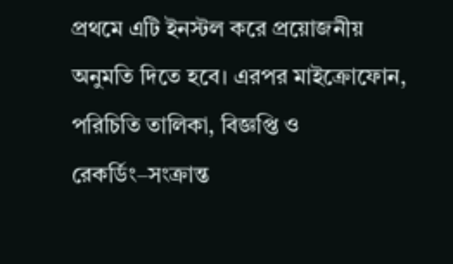প্রথমে এটি ইনস্টল করে প্রয়োজনীয় অনুমতি দিতে হবে। এরপর মাইক্রোফোন, পরিচিতি তালিকা, বিজ্ঞপ্তি ও রেকর্ডিং–সংক্রান্ত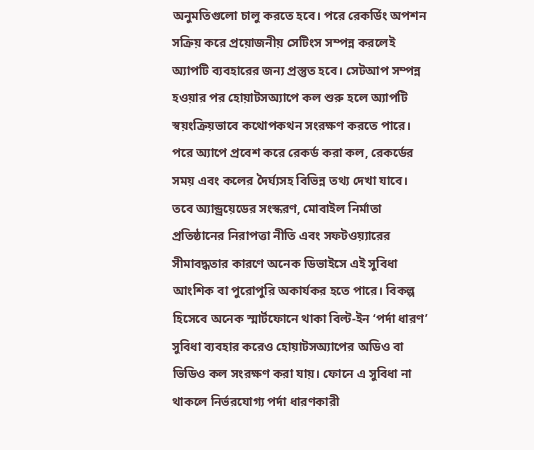অনুমতিগুলো চালু করতে হবে। পরে রেকর্ডিং অপশন সক্রিয় করে প্রয়োজনীয় সেটিংস সম্পন্ন করলেই অ্যাপটি ব্যবহারের জন্য প্রস্তুত হবে। সেটআপ সম্পন্ন হওয়ার পর হোয়াটসঅ্যাপে কল শুরু হলে অ্যাপটি স্বয়ংক্রিয়ভাবে কথোপকথন সংরক্ষণ করতে পারে। পরে অ্যাপে প্রবেশ করে রেকর্ড করা কল, রেকর্ডের সময় এবং কলের দৈর্ঘ্যসহ বিভিন্ন তথ্য দেখা যাবে। তবে অ্যান্ড্রয়েডের সংস্করণ, মোবাইল নির্মাতা প্রতিষ্ঠানের নিরাপত্তা নীতি এবং সফটওয়্যারের সীমাবদ্ধতার কারণে অনেক ডিভাইসে এই সুবিধা আংশিক বা পুরোপুরি অকার্যকর হতে পারে। বিকল্প হিসেবে অনেক স্মার্টফোনে থাকা বিল্ট-ইন ‘পর্দা ধারণ’ সুবিধা ব্যবহার করেও হোয়াটসঅ্যাপের অডিও বা ভিডিও কল সংরক্ষণ করা যায়। ফোনে এ সুবিধা না থাকলে নির্ভরযোগ্য পর্দা ধারণকারী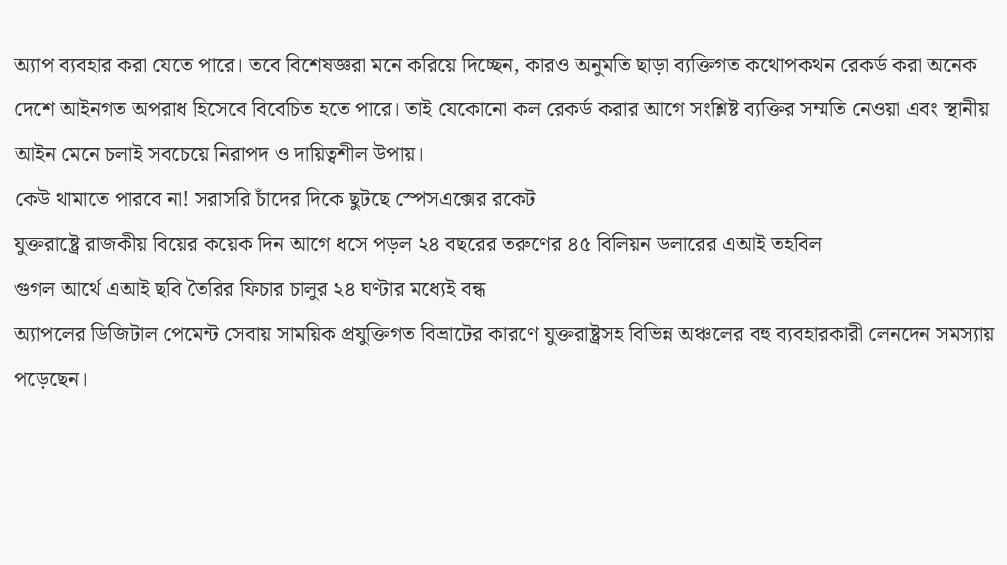অ্যাপ ব্যবহার করা যেতে পারে। তবে বিশেষজ্ঞরা মনে করিয়ে দিচ্ছেন, কারও অনুমতি ছাড়া ব্যক্তিগত কথোপকথন রেকর্ড করা অনেক দেশে আইনগত অপরাধ হিসেবে বিবেচিত হতে পারে। তাই যেকোনো কল রেকর্ড করার আগে সংশ্লিষ্ট ব্যক্তির সম্মতি নেওয়া এবং স্থানীয় আইন মেনে চলাই সবচেয়ে নিরাপদ ও দায়িত্বশীল উপায়।
কেউ থামাতে পারবে না! সরাসরি চাঁদের দিকে ছুটছে স্পেসএক্সের রকেট
যুক্তরাষ্ট্রে রাজকীয় বিয়ের কয়েক দিন আগে ধসে পড়ল ২৪ বছরের তরুণের ৪৫ বিলিয়ন ডলারের এআই তহবিল
গুগল আর্থে এআই ছবি তৈরির ফিচার চালুর ২৪ ঘণ্টার মধ্যেই বন্ধ
অ্যাপলের ডিজিটাল পেমেন্ট সেবায় সাময়িক প্রযুক্তিগত বিভ্রাটের কারণে যুক্তরাষ্ট্রসহ বিভিন্ন অঞ্চলের বহু ব্যবহারকারী লেনদেন সমস্যায় পড়েছেন।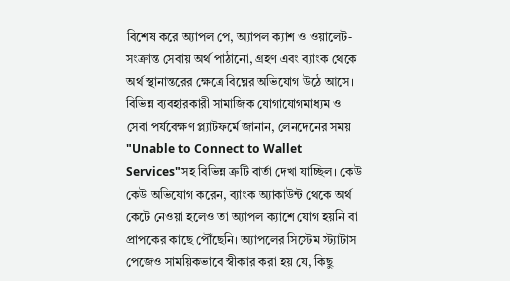বিশেষ করে অ্যাপল পে, অ্যাপল ক্যাশ ও ওয়ালেট-সংক্রান্ত সেবায় অর্থ পাঠানো, গ্রহণ এবং ব্যাংক থেকে অর্থ স্থানান্তরের ক্ষেত্রে বিঘ্নের অভিযোগ উঠে আসে। বিভিন্ন ব্যবহারকারী সামাজিক যোগাযোগমাধ্যম ও সেবা পর্যবেক্ষণ প্ল্যাটফর্মে জানান, লেনদেনের সময় "Unable to Connect to Wallet Services"সহ বিভিন্ন ত্রুটি বার্তা দেখা যাচ্ছিল। কেউ কেউ অভিযোগ করেন, ব্যাংক অ্যাকাউন্ট থেকে অর্থ কেটে নেওয়া হলেও তা অ্যাপল ক্যাশে যোগ হয়নি বা প্রাপকের কাছে পৌঁছেনি। অ্যাপলের সিস্টেম স্ট্যাটাস পেজেও সাময়িকভাবে স্বীকার করা হয় যে, কিছু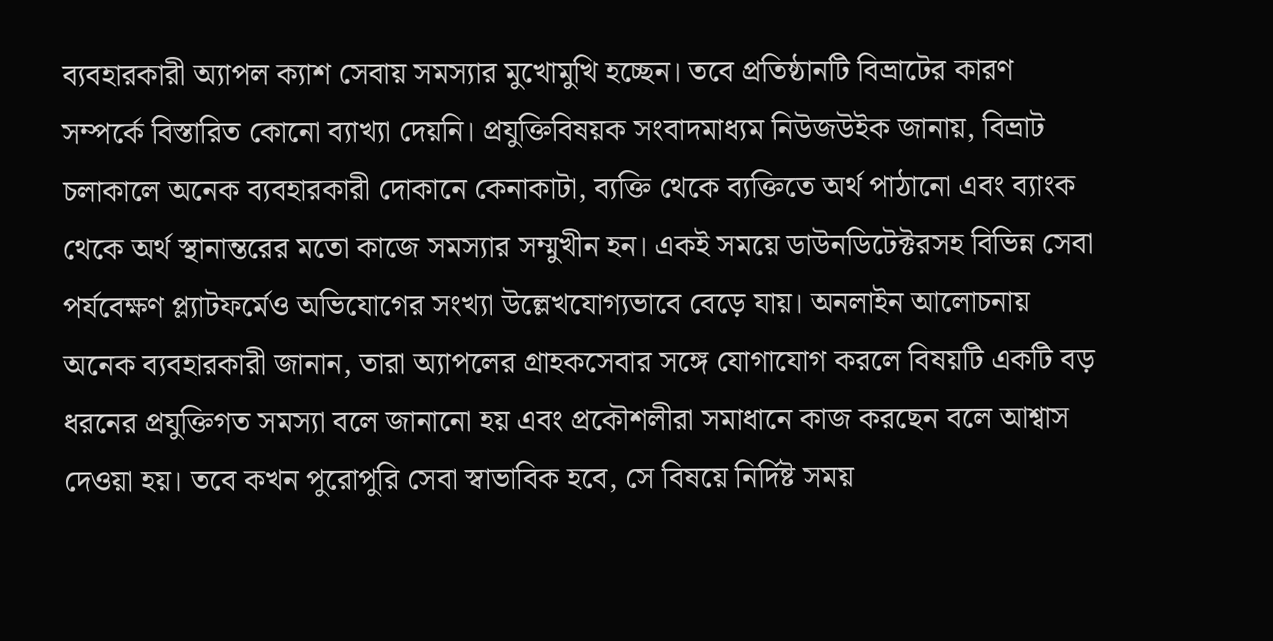ব্যবহারকারী অ্যাপল ক্যাশ সেবায় সমস্যার মুখোমুখি হচ্ছেন। তবে প্রতিষ্ঠানটি বিভ্রাটের কারণ সম্পর্কে বিস্তারিত কোনো ব্যাখ্যা দেয়নি। প্রযুক্তিবিষয়ক সংবাদমাধ্যম নিউজউইক জানায়, বিভ্রাট চলাকালে অনেক ব্যবহারকারী দোকানে কেনাকাটা, ব্যক্তি থেকে ব্যক্তিতে অর্থ পাঠানো এবং ব্যাংক থেকে অর্থ স্থানান্তরের মতো কাজে সমস্যার সম্মুখীন হন। একই সময়ে ডাউনডিটেক্টরসহ বিভিন্ন সেবা পর্যবেক্ষণ প্ল্যাটফর্মেও অভিযোগের সংখ্যা উল্লেখযোগ্যভাবে বেড়ে যায়। অনলাইন আলোচনায় অনেক ব্যবহারকারী জানান, তারা অ্যাপলের গ্রাহকসেবার সঙ্গে যোগাযোগ করলে বিষয়টি একটি বড় ধরনের প্রযুক্তিগত সমস্যা বলে জানানো হয় এবং প্রকৌশলীরা সমাধানে কাজ করছেন বলে আশ্বাস দেওয়া হয়। তবে কখন পুরোপুরি সেবা স্বাভাবিক হবে, সে বিষয়ে নির্দিষ্ট সময়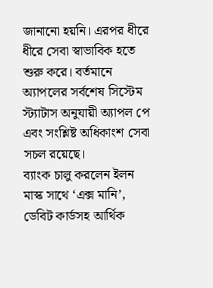জানানো হয়নি। এরপর ধীরে ধীরে সেবা স্বাভাবিক হতে শুরু করে। বর্তমানে অ্যাপলের সর্বশেষ সিস্টেম স্ট্যাটাস অনুযায়ী অ্যাপল পে এবং সংশ্লিষ্ট অধিকাংশ সেবা সচল রয়েছে।
ব্যাংক চালু করলেন ইলন মাস্ক সাথে ‘এক্স মানি’, ডেবিট কার্ডসহ আর্থিক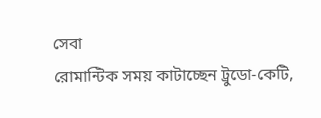সেবা
রোমান্টিক সময় কাটাচ্ছেন ট্রুডো-কেটি,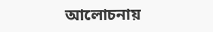আলোচনায়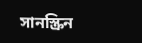সানস্ক্রিন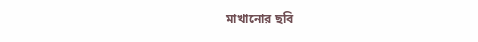মাখানোর ছবি